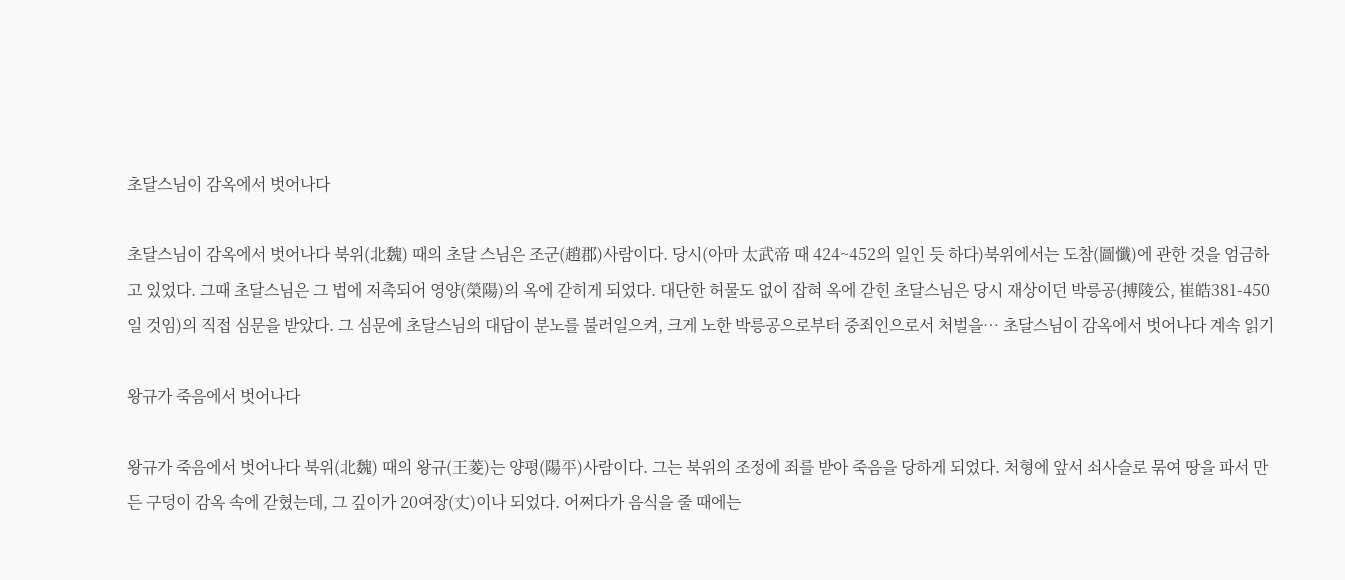초달스님이 감옥에서 벗어나다

초달스님이 감옥에서 벗어나다 북위(北魏) 때의 초달 스님은 조군(趙郡)사람이다. 당시(아마 太武帝 때 424~452의 일인 듯 하다)북위에서는 도참(圖懺)에 관한 것을 엄금하고 있었다. 그때 초달스님은 그 법에 저촉되어 영양(榮陽)의 옥에 갇히게 되었다. 대단한 허물도 없이 잡혀 옥에 갇힌 초달스님은 당시 재상이던 박릉공(搏陵公, 崔皓381-450일 것임)의 직접 심문을 받았다. 그 심문에 초달스님의 대답이 분노를 불러일으켜, 크게 노한 박릉공으로부터 중죄인으로서 처벌을… 초달스님이 감옥에서 벗어나다 계속 읽기

왕규가 죽음에서 벗어나다

왕규가 죽음에서 벗어나다 북위(北魏) 때의 왕규(王菱)는 양평(陽平)사람이다. 그는 북위의 조정에 죄를 받아 죽음을 당하게 되었다. 처형에 앞서 쇠사슬로 묶여 땅을 파서 만든 구덩이 감옥 속에 갇혔는데, 그 깊이가 20여장(丈)이나 되었다. 어쩌다가 음식을 줄 때에는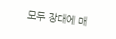모두 장대에 매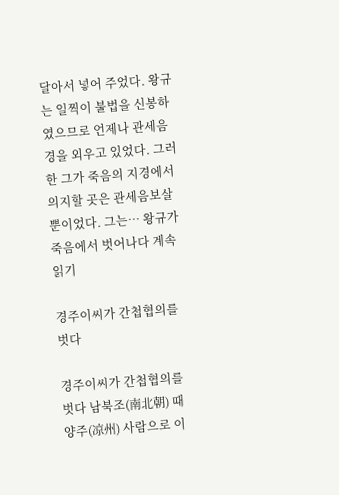달아서 넣어 주었다. 왕규는 일찍이 불법을 신봉하였으므로 언제나 관세음경을 외우고 있었다. 그러한 그가 죽음의 지경에서 의지할 곳은 관세음보살뿐이었다. 그는… 왕규가 죽음에서 벗어나다 계속 읽기

경주이씨가 간첩협의를 벗다

경주이씨가 간첩협의를 벗다 남북조(南北朝) 때 양주(凉州) 사람으로 이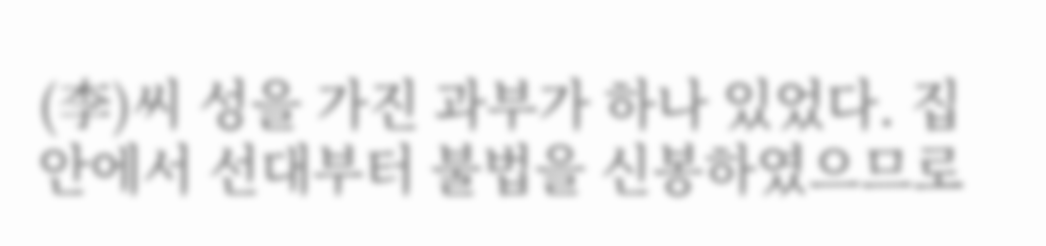(李)씨 성을 가진 과부가 하나 있었다. 집안에서 선대부터 불법을 신봉하였으므로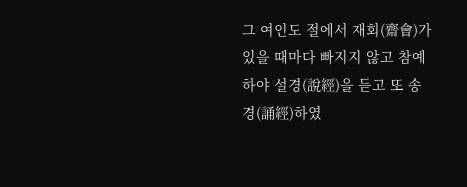그 여인도 절에서 재회(齋會)가 있을 때마다 빠지지 않고 참예하야 설경(說經)을 듣고 또 송경(誦經)하였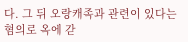다. 그 뒤 오랑캐족과 관련이 있다는 혐의로 옥에 갇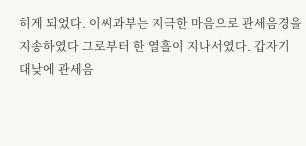히게 되었다. 이씨과부는 지극한 마음으로 관세음경을 지송하였다 그로부터 한 열흘이 지나서였다. 갑자기 대낮에 관세음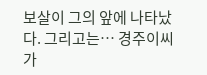보살이 그의 앞에 나타났다. 그리고는… 경주이씨가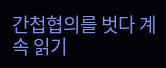간첩협의를 벗다 계속 읽기